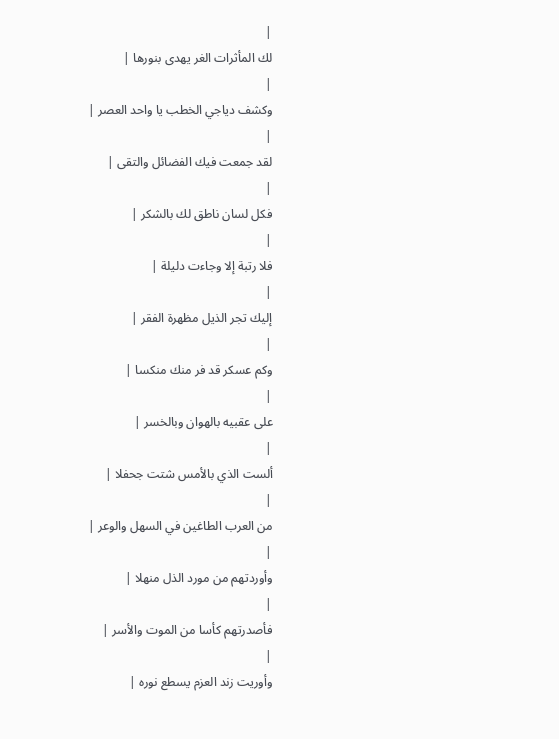|
لك المأثرات الغر يهدى بنورها |
|
وكشف دياجي الخطب يا واحد العصر |
|
لقد جمعت فيك الفضائل والتقى |
|
فكل لسان ناطق لك بالشكر |
|
فلا رتبة إلا وجاءت دليلة |
|
إليك تجر الذيل مظهرة الفقر |
|
وكم عسكر قد فر منك منكسا |
|
على عقبيه بالهوان وبالخسر |
|
ألست الذي بالأمس شتت جحفلا |
|
من العرب الطاغين في السهل والوعر |
|
وأوردتهم من مورد الذل منهلا |
|
فأصدرتهم كأسا من الموت والأسر |
|
وأوريت زند العزم يسطع نوره |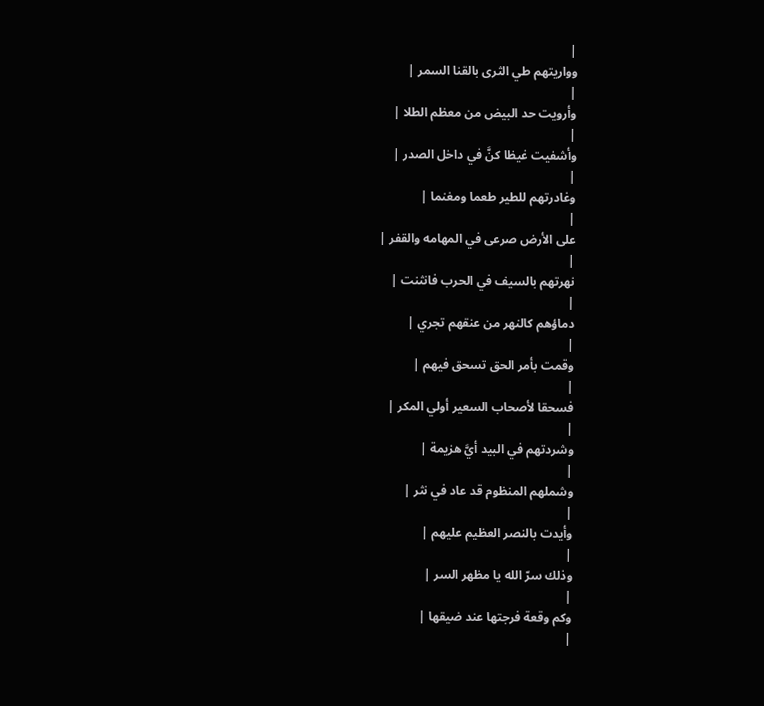|
وواريتهم طي الثرى بالقنا السمر |
|
وأرويت حد البيض من معظم الطلا |
|
وأشفيت غيظا كنَّ في داخل الصدر |
|
وغادرتهم للطير طعما ومغنما |
|
على الأرض صرعى في المهامه والقفر |
|
نهرتهم بالسيف في الحرب فانثنت |
|
دماؤهم كالنهر من عنقهم تجري |
|
وقمت بأمر الحق تسحق فيهم |
|
فسحقا لأصحاب السعير أولي المكر |
|
وشردتهم في البيد أيَّ هزيمة |
|
وشملهم المنظوم قد عاد في نثر |
|
وأيدت بالنصر العظيم عليهم |
|
وذلك سرّ الله يا مظهر السر |
|
وكم وقعة فرجتها عند ضيقها |
|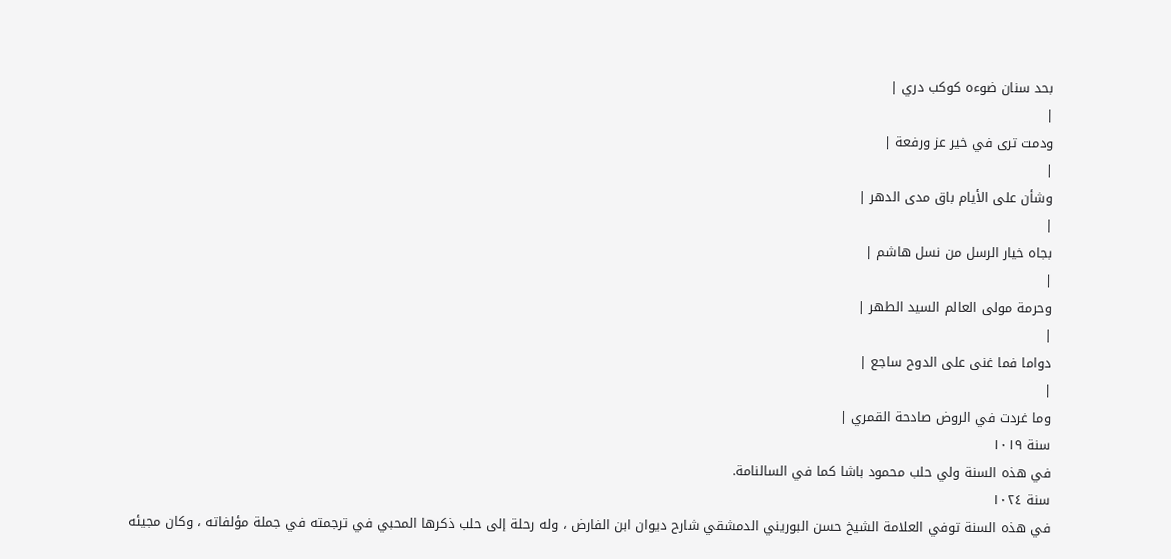بحد سنان ضوءه كوكب دري |
|
ودمت ترى في خير عز ورفعة |
|
وشأن على الأيام باق مدى الدهر |
|
بجاه خيار الرسل من نسل هاشم |
|
وحرمة مولى العالم السيد الطهر |
|
دواما فما غنى على الدوح ساجع |
|
وما غردت في الروض صادحة القمري |
سنة ١٠١٩
في هذه السنة ولي حلب محمود باشا كما في السالنامة.
سنة ١٠٢٤
في هذه السنة توفي العلامة الشيخ حسن البوريني الدمشقي شارح ديوان ابن الفارض ، وله رحلة إلى حلب ذكرها المحبي في ترجمته في جملة مؤلفاته ، وكان مجيئه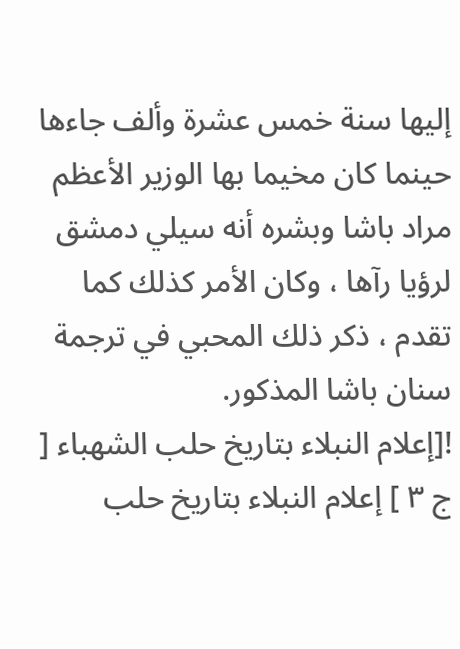إليها سنة خمس عشرة وألف جاءها حينما كان مخيما بها الوزير الأعظم مراد باشا وبشره أنه سيلي دمشق لرؤيا رآها ، وكان الأمر كذلك كما تقدم ، ذكر ذلك المحبي في ترجمة سنان باشا المذكور.
![إعلام النبلاء بتاريخ حلب الشهباء [ ج ٣ ] إعلام النبلاء بتاريخ حلب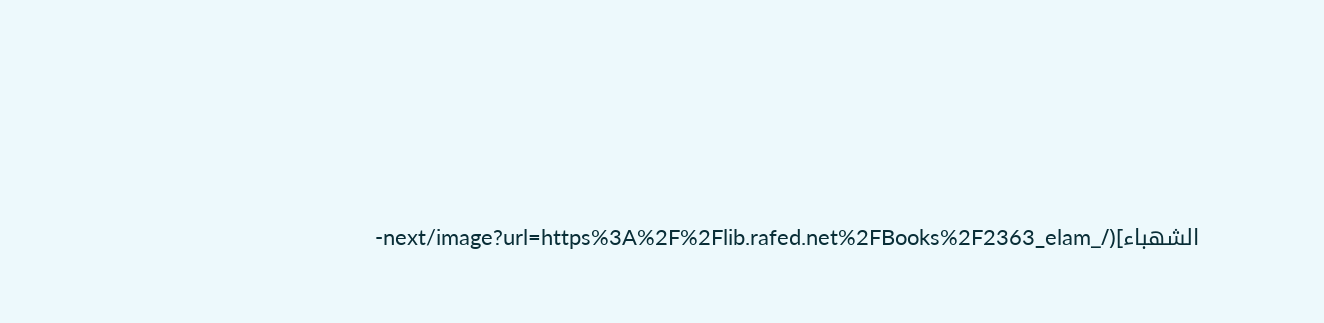الشهباء](/_next/image?url=https%3A%2F%2Flib.rafed.net%2FBooks%2F2363_elam-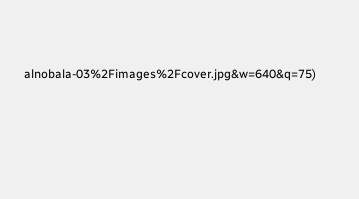alnobala-03%2Fimages%2Fcover.jpg&w=640&q=75)